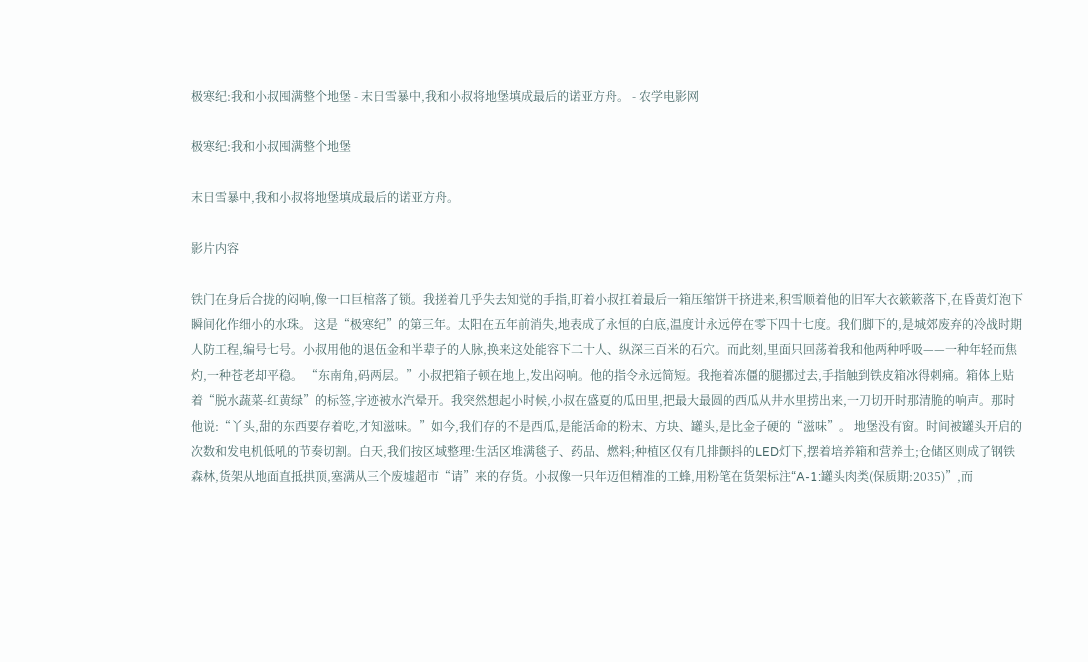极寒纪:我和小叔囤满整个地堡 - 末日雪暴中,我和小叔将地堡填成最后的诺亚方舟。 - 农学电影网

极寒纪:我和小叔囤满整个地堡

末日雪暴中,我和小叔将地堡填成最后的诺亚方舟。

影片内容

铁门在身后合拢的闷响,像一口巨棺落了锁。我搓着几乎失去知觉的手指,盯着小叔扛着最后一箱压缩饼干挤进来,积雪顺着他的旧军大衣簌簌落下,在昏黄灯泡下瞬间化作细小的水珠。 这是“极寒纪”的第三年。太阳在五年前消失,地表成了永恒的白底,温度计永远停在零下四十七度。我们脚下的,是城郊废弃的冷战时期人防工程,编号七号。小叔用他的退伍金和半辈子的人脉,换来这处能容下二十人、纵深三百米的石穴。而此刻,里面只回荡着我和他两种呼吸——一种年轻而焦灼,一种苍老却平稳。 “东南角,码两层。”小叔把箱子顿在地上,发出闷响。他的指令永远简短。我拖着冻僵的腿挪过去,手指触到铁皮箱冰得刺痛。箱体上贴着“脱水蔬菜-红黄绿”的标签,字迹被水汽晕开。我突然想起小时候,小叔在盛夏的瓜田里,把最大最圆的西瓜从井水里捞出来,一刀切开时那清脆的响声。那时他说:“丫头,甜的东西要存着吃,才知滋味。”如今,我们存的不是西瓜,是能活命的粉末、方块、罐头,是比金子硬的“滋味”。 地堡没有窗。时间被罐头开启的次数和发电机低吼的节奏切割。白天,我们按区域整理:生活区堆满毯子、药品、燃料;种植区仅有几排颤抖的LED灯下,摆着培养箱和营养土;仓储区则成了钢铁森林,货架从地面直抵拱顶,塞满从三个废墟超市“请”来的存货。小叔像一只年迈但精准的工蜂,用粉笔在货架标注“A-1:罐头肉类(保质期:2035)”,而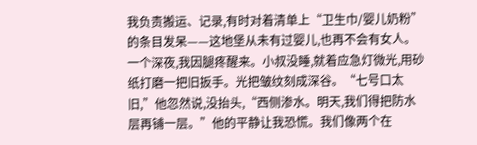我负责搬运、记录,有时对着清单上“卫生巾/婴儿奶粉”的条目发呆——这地堡从未有过婴儿,也再不会有女人。 一个深夜,我因腿疼醒来。小叔没睡,就着应急灯微光,用砂纸打磨一把旧扳手。光把皱纹刻成深谷。“七号口太旧,”他忽然说,没抬头,“西侧渗水。明天,我们得把防水层再铺一层。”他的平静让我恐慌。我们像两个在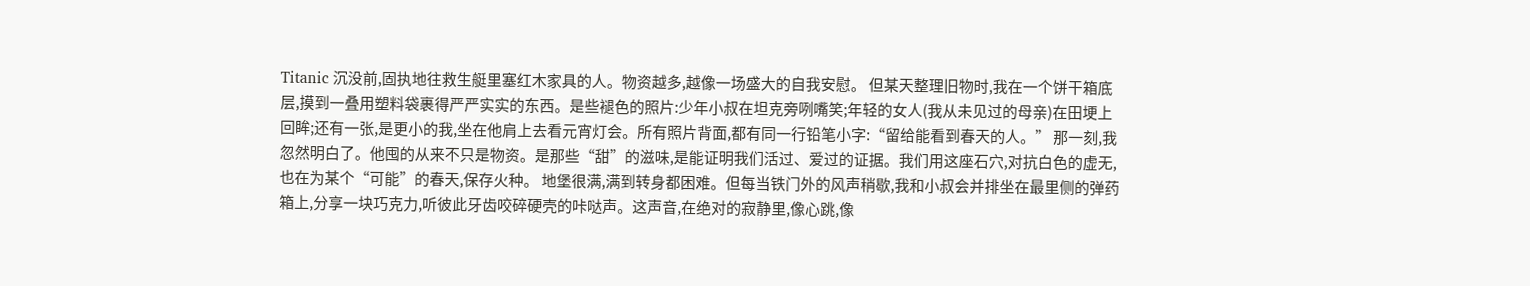Titanic 沉没前,固执地往救生艇里塞红木家具的人。物资越多,越像一场盛大的自我安慰。 但某天整理旧物时,我在一个饼干箱底层,摸到一叠用塑料袋裹得严严实实的东西。是些褪色的照片:少年小叔在坦克旁咧嘴笑;年轻的女人(我从未见过的母亲)在田埂上回眸;还有一张,是更小的我,坐在他肩上去看元宵灯会。所有照片背面,都有同一行铅笔小字:“留给能看到春天的人。” 那一刻,我忽然明白了。他囤的从来不只是物资。是那些“甜”的滋味,是能证明我们活过、爱过的证据。我们用这座石穴,对抗白色的虚无,也在为某个“可能”的春天,保存火种。 地堡很满,满到转身都困难。但每当铁门外的风声稍歇,我和小叔会并排坐在最里侧的弹药箱上,分享一块巧克力,听彼此牙齿咬碎硬壳的咔哒声。这声音,在绝对的寂静里,像心跳,像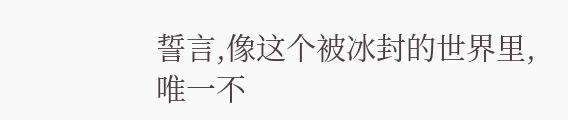誓言,像这个被冰封的世界里,唯一不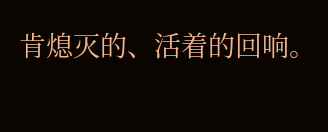肯熄灭的、活着的回响。